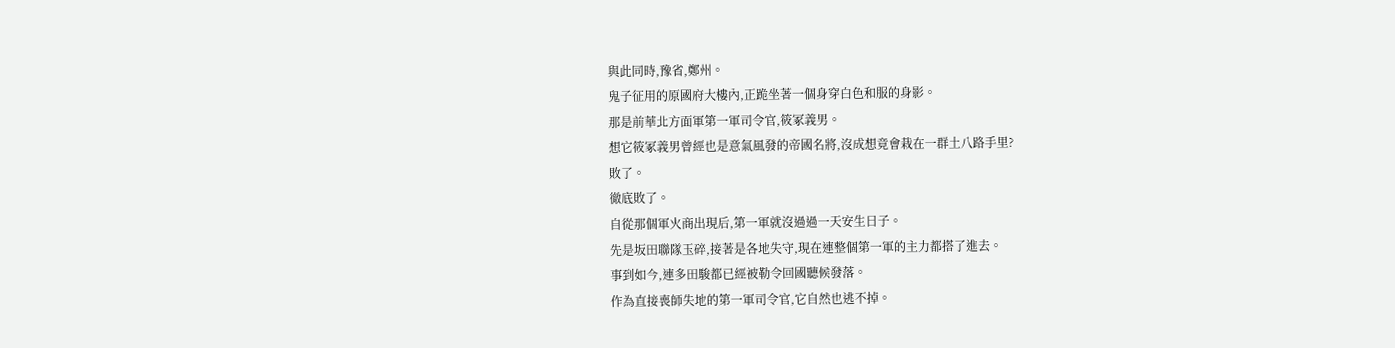與此同時,豫省,鄭州。
鬼子征用的原國府大樓內,正跪坐著一個身穿白色和服的身影。
那是前華北方面軍第一軍司令官,筱冢義男。
想它筱冢義男曾經也是意氣風發的帝國名將,沒成想竟會栽在一群土八路手里?
敗了。
徹底敗了。
自從那個軍火商出現后,第一軍就沒過過一天安生日子。
先是坂田聯隊玉碎,接著是各地失守,現在連整個第一軍的主力都搭了進去。
事到如今,連多田駿都已經被勒令回國聽候發落。
作為直接喪師失地的第一軍司令官,它自然也逃不掉。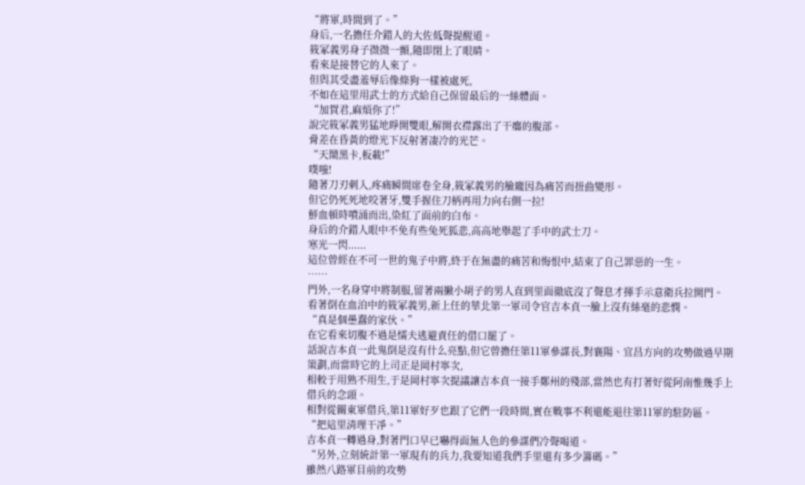“將軍,時間到了。”
身后,一名擔任介錯人的大佐低聲提醒道。
筱冢義男身子微微一顫,隨即閉上了眼睛。
看來是接替它的人來了。
但與其受盡羞辱后像條狗一樣被處死,
不如在這里用武士的方式給自己保留最后的一絲體面。
“加賀君,麻煩你了!”
說完筱冢義男猛地睜開雙眼,解開衣襟露出了干癟的腹部。
脅差在昏黃的燈光下反射著凄冷的光芒。
“天鬧黑卡,板載!”
噗嗤!
隨著刀刃刺入,疼痛瞬間席卷全身,筱冢義男的臉龐因為痛苦而扭曲變形。
但它仍死死地咬著牙,雙手握住刀柄再用力向右側一拉!
鮮血頓時噴涌而出,染紅了面前的白布。
身后的介錯人眼中不免有些兔死狐悲,高高地舉起了手中的武士刀。
寒光一閃......
這位曾經在不可一世的鬼子中將,終于在無盡的痛苦和悔恨中,結束了自己罪惡的一生。
……
門外,一名身穿中將制服,留著兩撇小胡子的男人直到里面徹底沒了聲息才揮手示意衛兵拉開門。
看著倒在血泊中的筱冢義男,新上任的華北第一軍司令官吉本貞一臉上沒有絲毫的悲憫。
“真是個愚蠢的家伙。”
在它看來切腹不過是懦夫逃避責任的借口罷了。
話說吉本貞一此鬼倒是沒有什么亮點,但它曾擔任第11軍參謀長,對襄陽、宜昌方向的攻勢做過早期策劃,而當時它的上司正是岡村寧次,
相較于用熟不用生,于是岡村寧次提議讓吉本貞一接手鄭州的殘部,當然也有打著好從阿南惟幾手上借兵的念頭。
相對從關東軍借兵,第11軍好歹也跟了它們一段時間,實在戰事不利還能退往第11軍的駐防區。
“把這里清理干凈。”
吉本貞一轉過身,對著門口早已嚇得面無人色的參謀們冷聲喝道。
“另外,立刻統計第一軍現有的兵力,我要知道我們手里還有多少籌碼。”
雖然八路軍目前的攻勢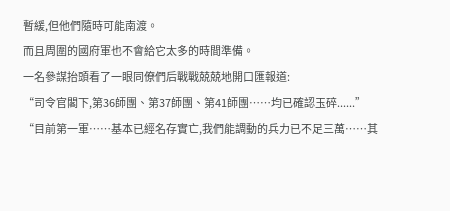暫緩,但他們隨時可能南渡。
而且周圍的國府軍也不會給它太多的時間準備。
一名參謀抬頭看了一眼同僚們后戰戰兢兢地開口匯報道:
“司令官閣下,第36師團、第37師團、第41師團……均已確認玉碎......”
“目前第一軍……基本已經名存實亡,我們能調動的兵力已不足三萬……其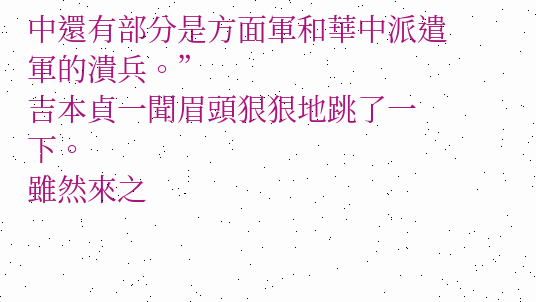中還有部分是方面軍和華中派遣軍的潰兵。”
吉本貞一聞眉頭狠狠地跳了一下。
雖然來之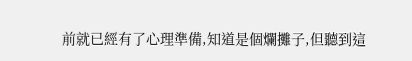前就已經有了心理準備,知道是個爛攤子,但聽到這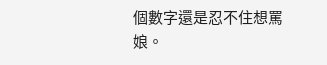個數字還是忍不住想罵娘。